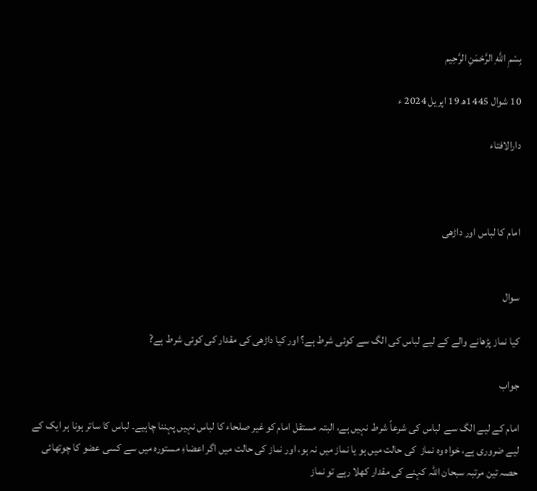بِسْمِ اللَّهِ الرَّحْمَنِ الرَّحِيم

10 شوال 1445ھ 19 اپریل 2024 ء

دارالافتاء



امام کا لباس اور داڑھی


سوال

کیا نماز پڑھانے والے کے لیے لباس کی الگ سے کوئی شرط ہے؟ اور کیا داڑھی کی مقدار کی کوئی شرط ہے?

جواب

امام کے لیے الگ سے  لباس کی شرعاً شرط نہیں ہے، البتہ مستقل امام کو غیر صلحاء کا لباس نہیں پہننا چاہیے۔ لباس کا ساتر ہونا ہر ایک کے لیے ضروری ہے، خواہ وہ نماز  کی حالت میں ہو یا نماز میں نہ ہو، اور نماز کی حالت میں اگر اعضاءِ مستورہ میں سے کسی عضو کا چوتھائی  حصہ تین مرتبہ سبحان اللہ کہنے کی مقدار کھلا رہے تو نماز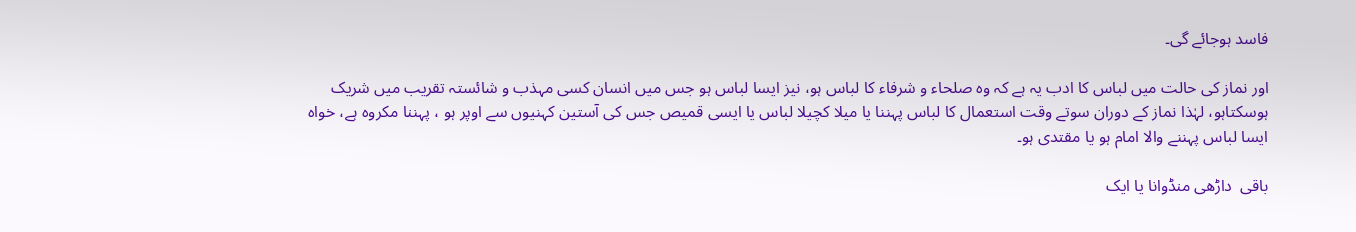فاسد ہوجائے گی۔

اور نماز کی حالت میں لباس کا ادب یہ ہے کہ وہ صلحاء و شرفاء کا لباس ہو، نیز ایسا لباس ہو جس میں انسان کسی مہذب و شائستہ تقریب میں شریک ہوسکتاہو، لہٰذا نماز کے دوران سوتے وقت استعمال کا لباس پہننا یا میلا کچیلا لباس یا ایسی قمیص جس کی آستین کہنیوں سے اوپر ہو ، پہننا مکروہ ہے، خواہ ایسا لباس پہننے والا امام ہو یا مقتدی ہو۔

باقی  داڑھی منڈوانا یا ایک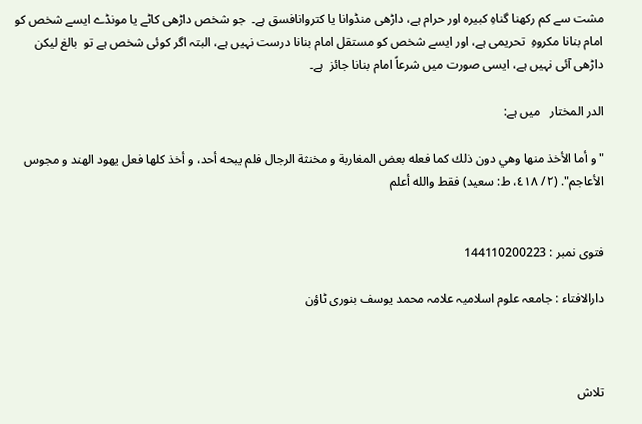مشت سے کم رکھنا گناہِ کبیرہ اور حرام ہے، داڑھی منڈوانا یا کتروانافسق ہے۔  جو شخص داڑھی کاٹے یا مونڈے ایسے شخص کو  امام بنانا مکروہِ  تحریمی ہے، اور ایسے شخص کو مستقل امام بنانا درست نہیں ہے، البتہ اگر کوئی شخص ہے تو  بالغ لیکن داڑھی آئی نہیں ہے، ایسی صورت میں شرعاً امام بنانا جائز  ہے۔

الدر المختار   میں ہے:

"و أما الأخذ منها وهي دون ذلك كما فعله بعض المغاربة و مخنثة الرجال فلم يبحه أحد، و أخذ كلها فعل يهود الهند و مجوس الأعاجم". (٢/ ٤١٨، ط: سعيد) فقط والله أعلم


فتوی نمبر : 144110200223

دارالافتاء : جامعہ علوم اسلامیہ علامہ محمد یوسف بنوری ٹاؤن



تلاش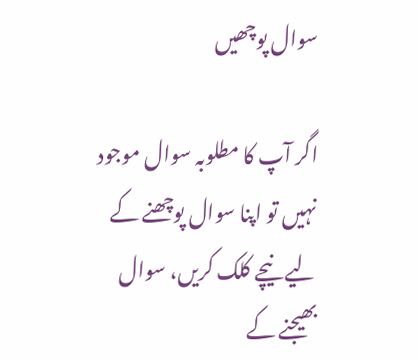سوال پوچھیں

اگر آپ کا مطلوبہ سوال موجود نہیں تو اپنا سوال پوچھنے کے لیے نیچے کلک کریں، سوال بھیجنے کے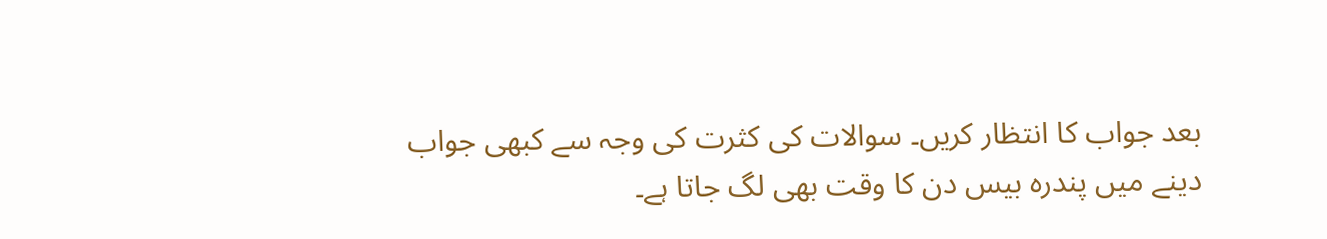بعد جواب کا انتظار کریں۔ سوالات کی کثرت کی وجہ سے کبھی جواب دینے میں پندرہ بیس دن کا وقت بھی لگ جاتا ہے۔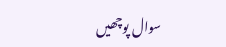سوال پوچھیں